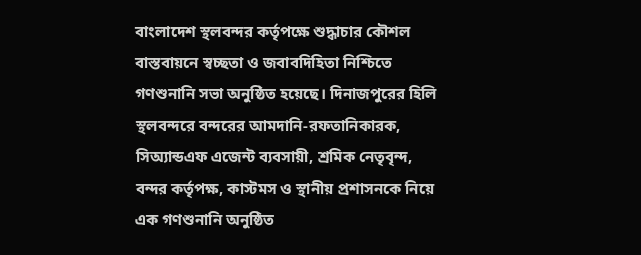বাংলাদেশ স্থলবন্দর কর্তৃপক্ষে শুদ্ধাচার কৌশল বাস্তবায়নে স্বচ্ছতা ও জবাবদিহিতা নিশ্চিতে গণশুনানি সভা অনুষ্ঠিত হয়েছে। দিনাজপুরের হিলি স্থলবন্দরে বন্দরের আমদানি-রফতানিকারক, সিঅ্যান্ডএফ এজেন্ট ব্যবসায়ী, শ্রমিক নেতৃবৃন্দ, বন্দর কর্তৃপক্ষ, কাস্টমস ও স্থানীয় প্রশাসনকে নিয়ে এক গণশুনানি অনুষ্ঠিত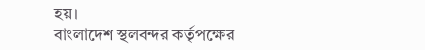হয়।
বাংলাদেশ স্থলবন্দর কর্তৃপক্ষের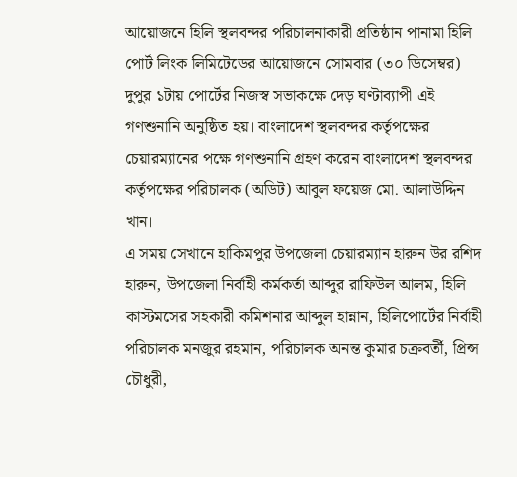আয়োজনে হিলি স্থলবন্দর পরিচালনাকারী প্রতিষ্ঠান পানামা হিলি পোর্ট লিংক লিমিটেডের আয়োজনে সোমবার (৩০ ডিসেম্বর) দুপুর ১টায় পোর্টের নিজস্ব সভাকক্ষে দেড় ঘণ্টাব্যাপী এই গণশুনানি অনুষ্ঠিত হয়। বাংলাদেশ স্থলবন্দর কর্তৃপক্ষের চেয়ারম্যানের পক্ষে গণশুনানি গ্রহণ করেন বাংলাদেশ স্থলবন্দর কর্তৃপক্ষের পরিচালক (অডিট) আবুল ফয়েজ মো. আলাউদ্দিন খান।
এ সময় সেখানে হাকিমপুর উপজেলা চেয়ারম্যান হারুন উর রশিদ হারুন, উপজেলা নির্বাহী কর্মকর্তা আব্দুর রাফিউল আলম, হিলি কাস্টমসের সহকারী কমিশনার আব্দুল হান্নান, হিলিপোর্টের নির্বাহী পরিচালক মনজুর রহমান, পরিচালক অনন্ত কুমার চক্রবর্তী, প্রিন্স চৌধুরী,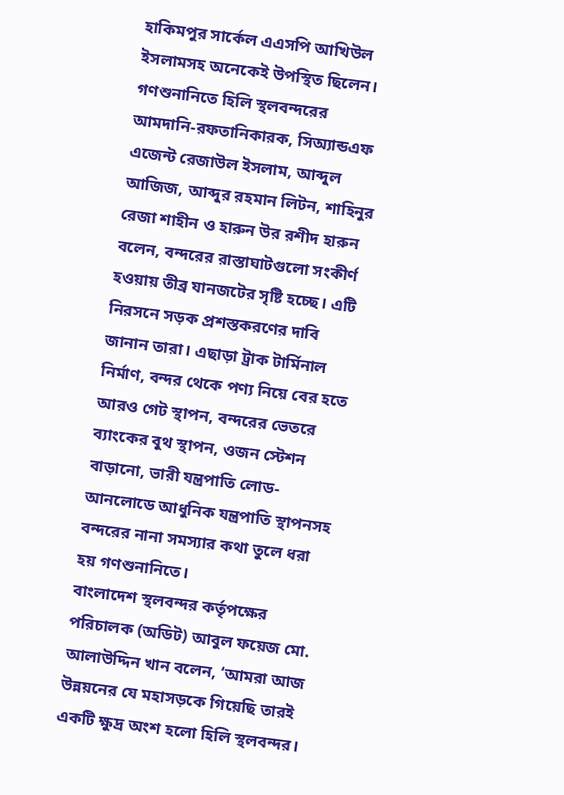হাকিমপুর সার্কেল এএসপি আখিউল ইসলামসহ অনেকেই উপস্থিত ছিলেন।
গণশুনানিতে হিলি স্থলবন্দরের আমদানি-রফতানিকারক, সিঅ্যান্ডএফ এজেন্ট রেজাউল ইসলাম, আব্দুল আজিজ, আব্দুর রহমান লিটন, শাহিনুর রেজা শাহীন ও হারুন উর রশীদ হারুন বলেন, বন্দরের রাস্তাঘাটগুলো সংকীর্ণ হওয়ায় তীব্র যানজটের সৃষ্টি হচ্ছে। এটি নিরসনে সড়ক প্রশস্তকরণের দাবি জানান তারা। এছাড়া ট্রাক টার্মিনাল নির্মাণ, বন্দর থেকে পণ্য নিয়ে বের হতে আরও গেট স্থাপন, বন্দরের ভেতরে ব্যাংকের বুথ স্থাপন, ওজন স্টেশন বাড়ানো, ভারী যন্ত্রপাতি লোড-আনলোডে আধুনিক যন্ত্রপাতি স্থাপনসহ বন্দরের নানা সমস্যার কথা তুলে ধরা হয় গণশুনানিতে।
বাংলাদেশ স্থলবন্দর কর্তৃপক্ষের পরিচালক (অডিট) আবুল ফয়েজ মো. আলাউদ্দিন খান বলেন, ‘আমরা আজ উন্নয়নের যে মহাসড়কে গিয়েছি তারই একটি ক্ষুদ্র অংশ হলো হিলি স্থলবন্দর।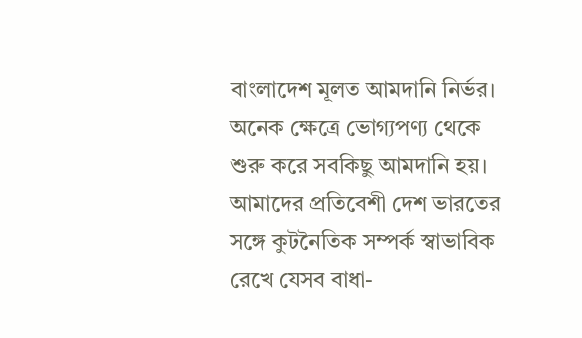বাংলাদেশ মূলত আমদানি নির্ভর। অনেক ক্ষেত্রে ভোগ্যপণ্য থেকে শুরু করে সবকিছু আমদানি হয়। আমাদের প্রতিবেশী দেশ ভারতের সঙ্গে কুটনৈতিক সম্পর্ক স্বাভাবিক রেখে যেসব বাধা-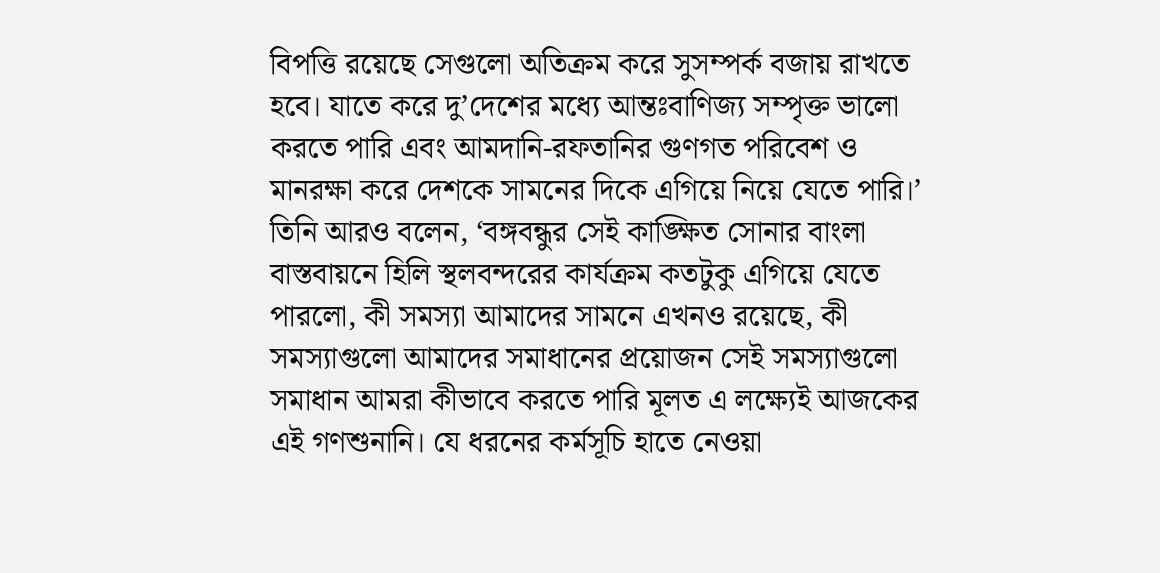বিপত্তি রয়েছে সেগুলো অতিক্রম করে সুসম্পর্ক বজায় রাখতে হবে। যাতে করে দু’দেশের মধ্যে আন্তঃবাণিজ্য সম্পৃক্ত ভালো করতে পারি এবং আমদানি-রফতানির গুণগত পরিবেশ ও মানরক্ষা করে দেশকে সামনের দিকে এগিয়ে নিয়ে যেতে পারি।’
তিনি আরও বলেন, ‘বঙ্গবন্ধুর সেই কাঙ্ক্ষিত সোনার বাংলা বাস্তবায়নে হিলি স্থলবন্দরের কার্যক্রম কতটুকু এগিয়ে যেতে পারলো, কী সমস্যা আমাদের সামনে এখনও রয়েছে, কী সমস্যাগুলো আমাদের সমাধানের প্রয়োজন সেই সমস্যাগুলো সমাধান আমরা কীভাবে করতে পারি মূলত এ লক্ষ্যেই আজকের এই গণশুনানি। যে ধরনের কর্মসূচি হাতে নেওয়া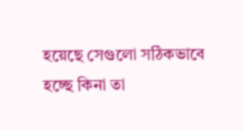হয়েছে সেগুলো সঠিকভাবে হচ্ছে কিনা তা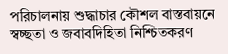পরিচালনায় শুদ্ধাচার কৌশল বাস্তবায়নে স্বচ্ছতা ও জবাবদিহিতা নিশ্চিতকরণ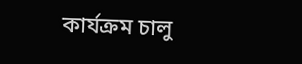কার্যক্রম চালু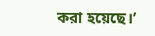করা হয়েছে।’